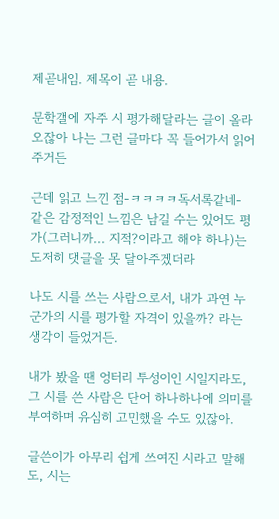제곧내임. 제목이 곧 내용.

문학갤에 자주 시 평가해달라는 글이 올라오잖아 나는 그런 글마다 꼭 들어가서 읽어주거든

근데 읽고 느낀 점-ㅋㅋㅋㅋ독서록같네- 같은 감정적인 느낌은 남길 수는 있어도 평가(그러니까... 지적?이라고 해야 하나)는 도저히 댓글을 못 달아주겠더라

나도 시를 쓰는 사람으로서, 내가 과연 누군가의 시를 평가할 자격이 있을까? 라는 생각이 들었거든.

내가 봤을 땐 엉터리 투성이인 시일지라도, 그 시를 쓴 사람은 단어 하나하나에 의미를 부여하며 유심히 고민했을 수도 있잖아.

글쓴이가 아무리 쉽게 쓰여진 시라고 말해도, 시는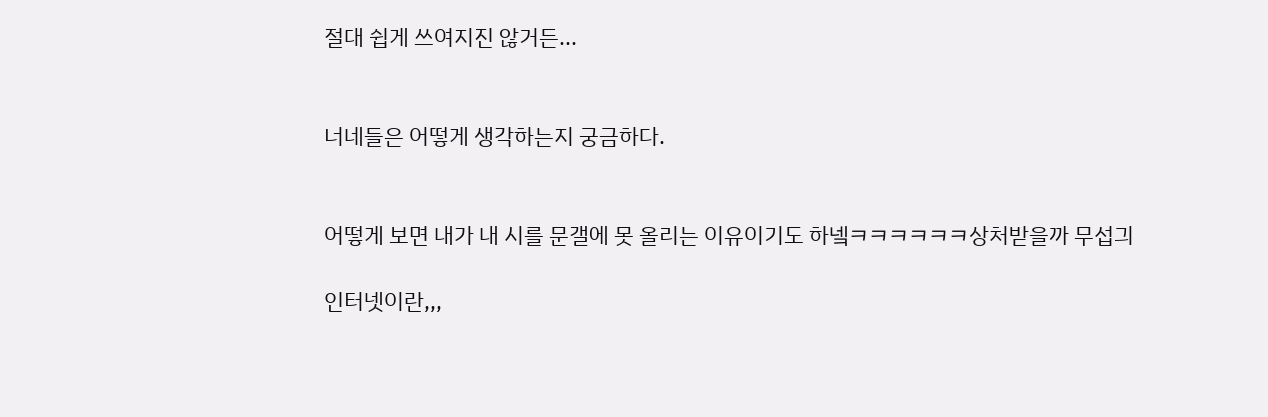절대 쉽게 쓰여지진 않거든...


너네들은 어떻게 생각하는지 궁금하다.


어떻게 보면 내가 내 시를 문갤에 못 올리는 이유이기도 하넼ㅋㅋㅋㅋㅋㅋ상처받을까 무섭긔

인터넷이란,,,